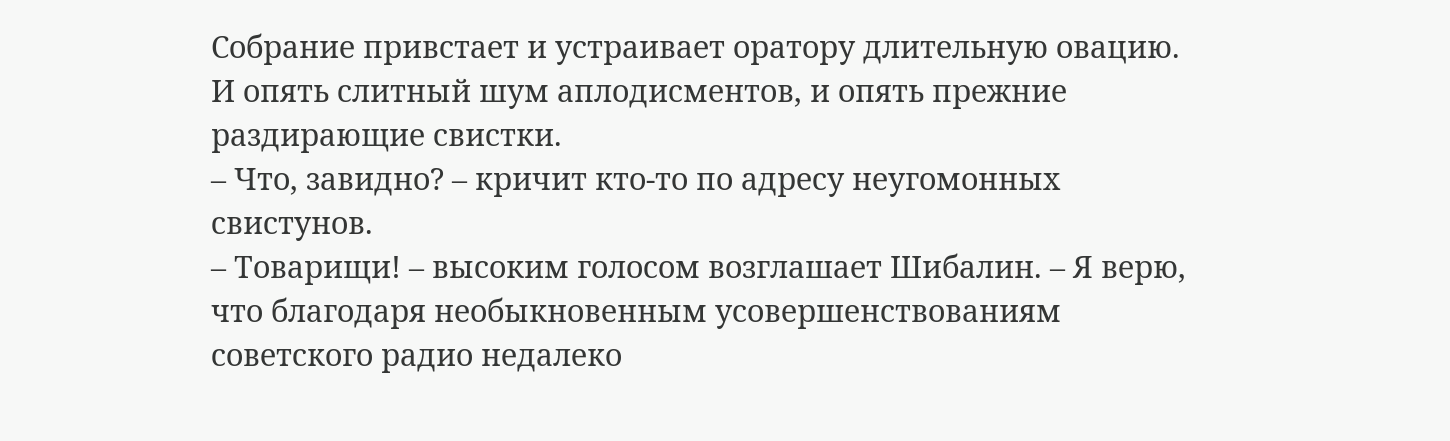Собрание привстает и устраивает оратору длительную овацию.
И опять слитный шум аплодисментов, и опять прежние раздирающие свистки.
– Что, завидно? – кричит кто-то по адресу неугомонных свистунов.
– Товарищи! – высоким голосом возглашает Шибалин. – Я верю, что благодаря необыкновенным усовершенствованиям советского радио недалеко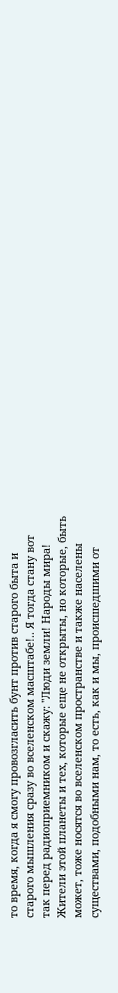то время, когда я смогу провозгласить бунт против старого быта и старого мышления сразу во вселенском масштабе!.. Я тогда стану вот так перед радиоприемником и скажу: "Люди земли! Народы мира! Жители этой планеты и тех, которые еще не открыты, но которые, быть может, тоже носятся во вселенском пространстве и также населены существами, подобными нам, то есть, как и мы, происшедшими от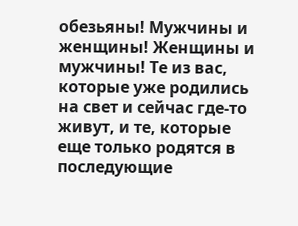обезьяны! Мужчины и женщины! Женщины и мужчины! Те из вас, которые уже родились на свет и сейчас где-то живут, и те, которые еще только родятся в последующие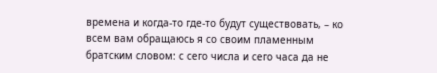времена и когда-то где-то будут существовать, – ко всем вам обращаюсь я со своим пламенным братским словом: с сего числа и сего часа да не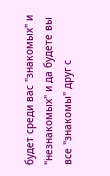будет среди вас "знакомых" и "незнакомых" и да будете вы все "знакомы" друг с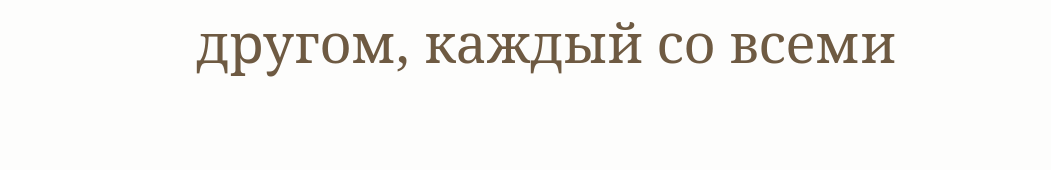другом, каждый со всеми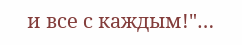и все с каждым!"…